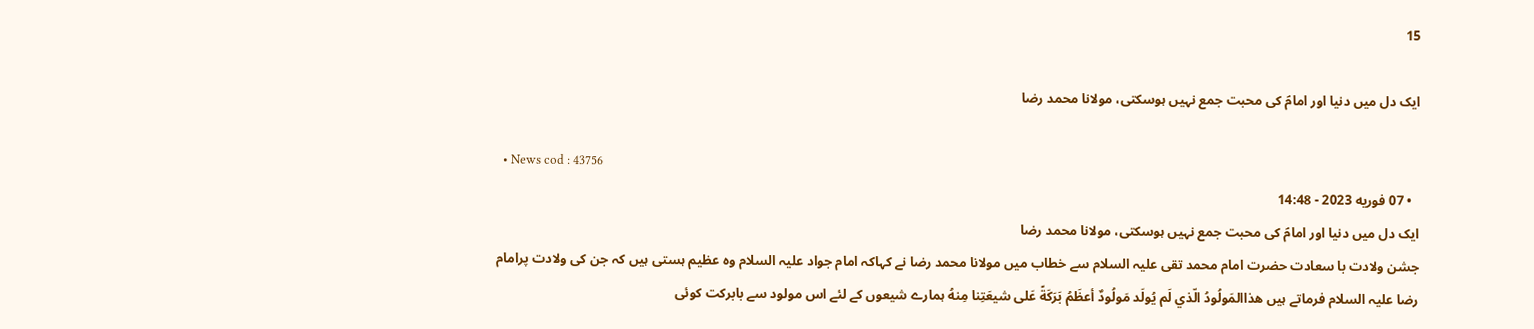15

ایک دل میں دنیا اور امامؑ کی محبت جمع نہیں ہوسکتی، مولانا محمد رضا

  • News cod : 43756
  • 07 فوریه 2023 - 14:48
ایک دل میں دنیا اور امامؑ کی محبت جمع نہیں ہوسکتی، مولانا محمد رضا
جشن ولادت با سعادت حضرت امام محمد تقی علیہ السلام سے خطاب میں مولانا محمد رضا نے کہاکہ امام جواد علیہ السلام وہ عظیم ہستی ہیں کہ جن کی ولادت پرامام رضا علیہ السلام فرماتے ہیں هذاالمَولُودُ الّذي لَم يُولَد مَولُودٌ أعظَمُ بَرَكَةً عَلى شيعَتِنا مِنهُ ہمارے شیعوں کے لئے اس مولود سے بابرکت کوئی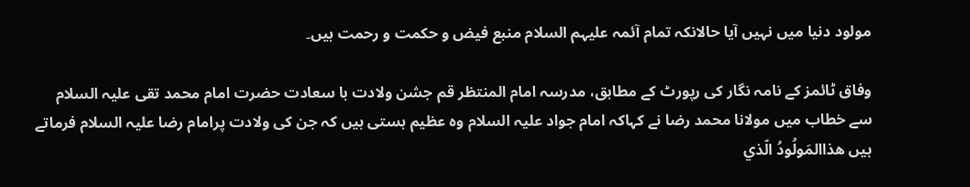مولود دنیا میں نہیں آیا حالانکہ تمام آئمہ علیہم السلام منبع فیض و حکمت و رحمت ہیں۔

وفاق ٹائمز کے نامہ نگار کی رپورٹ کے مطابق، مدرسہ امام المنتظر قم جشن ولادت با سعادت حضرت امام محمد تقی علیہ السلام سے خطاب میں مولانا محمد رضا نے کہاکہ امام جواد علیہ السلام وہ عظیم ہستی ہیں کہ جن کی ولادت پرامام رضا علیہ السلام فرماتے ہیں هذاالمَولُودُ الّذي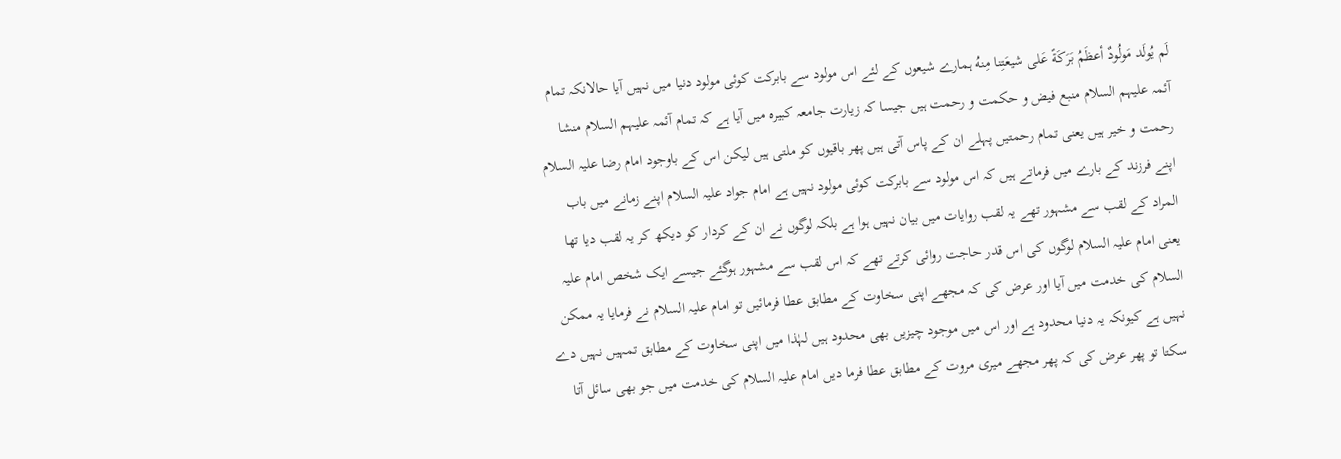لَم يُولَد مَولُودٌ أعظَمُ بَرَكَةً عَلى شيعَتِنا مِنهُ ہمارے شیعوں کے لئے اس مولود سے بابرکت کوئی مولود دنیا میں نہیں آیا حالانکہ تمام آئمہ علیہم السلام منبع فیض و حکمت و رحمت ہیں جیسا کہ زیارت جامعہ کبیرہ میں آیا ہے کہ تمام آئمہ علیہم السلام منشا رحمت و خیر ہیں یعنی تمام رحمتیں پہلے ان کے پاس آتی ہیں پھر باقیوں کو ملتی ہیں لیکن اس کے باوجود امام رضا علیہ السلام اپنے فرزند کے بارے میں فرماتے ہیں کہ اس مولود سے بابرکت کوئی مولود نہیں ہے امام جواد علیہ السلام اپنے زمانے میں باب المراد کے لقب سے مشہور تھے یہ لقب روایات میں بیان نہیں ہوا ہے بلکہ لوگوں نے ان کے کردار کو دیکھ کر یہ لقب دیا تھا یعنی امام علیہ السلام لوگوں کی اس قدر حاجت روائی کرتے تھے کہ اس لقب سے مشہور ہوگئے جیسے ایک شخص امام علیہ السلام کی خدمت میں آیا اور عرض کی کہ مجھے اپنی سخاوت کے مطابق عطا فرمائیں تو امام علیہ السلام نے فرمایا یہ ممکن نہیں ہے کیونکہ یہ دنیا محدود ہے اور اس میں موجود چیزیں بھی محدود ہیں لہٰذا میں اپنی سخاوت کے مطابق تمہیں نہیں دے سکتا تو پھر عرض کی کہ پھر مجھے میری مروت کے مطابق عطا فرما دیں امام علیہ السلام کی خدمت میں جو بھی سائل آتا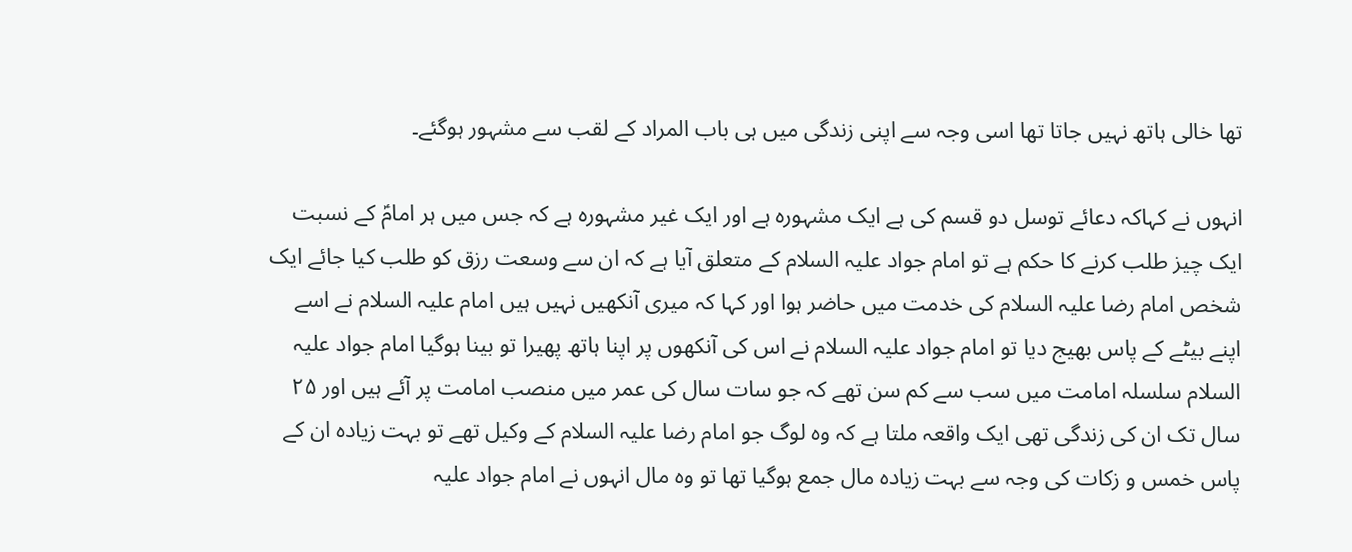تھا خالی ہاتھ نہیں جاتا تھا اسی وجہ سے اپنی زندگی میں ہی باب المراد کے لقب سے مشہور ہوگئے۔

انہوں نے کہاکہ دعائے توسل دو قسم کی ہے ایک مشہورہ ہے اور ایک غیر مشہورہ ہے کہ جس میں ہر امامؑ کے نسبت ایک چیز طلب کرنے کا حکم ہے تو امام جواد علیہ السلام کے متعلق آیا ہے کہ ان سے وسعت رزق کو طلب کیا جائے ایک شخص امام رضا علیہ السلام کی خدمت میں حاضر ہوا اور کہا کہ میری آنکھیں نہیں ہیں امام علیہ السلام نے اسے اپنے بیٹے کے پاس بھیج دیا تو امام جواد علیہ السلام نے اس کی آنکھوں پر اپنا ہاتھ پھیرا تو بینا ہوگیا امام جواد علیہ السلام سلسلہ امامت میں سب سے کم سن تھے کہ جو سات سال کی عمر میں منصب امامت پر آئے ہیں اور ۲۵ سال تک ان کی زندگی تھی ایک واقعہ ملتا ہے کہ وہ لوگ جو امام رضا علیہ السلام کے وکیل تھے تو بہت زیادہ ان کے پاس خمس و زکات کی وجہ سے بہت زیادہ مال جمع ہوگیا تھا تو وہ مال انہوں نے امام جواد علیہ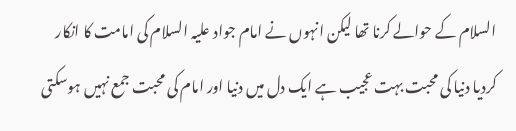السلام کے حوالے کرنا تھا لیکن انہوں نے امام جواد علیہ السلام کی امامت کا انکار کردیا دنیا کی محبت بہت عجیب ہے ایک دل میں دنیا اور امام کی محبت جمع نہیں ہوسکتی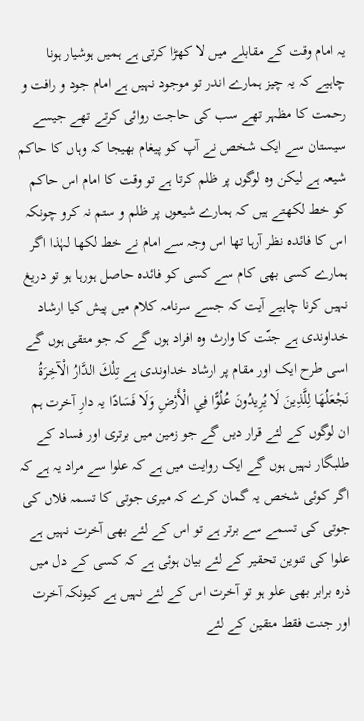یہ امام وقت کے مقابلے میں لا کھڑا کرتی ہے ہمیں ہوشیار ہونا چاہیے کہ یہ چیز ہمارے اندر تو موجود نہیں ہے امام جود و رافت و رحمت کا مظہر تھے سب کی حاجت روائی کرتے تھے جیسے سیستان سے ایک شخص نے آپ کو پیغام بھیجا کہ وہاں کا حاکم شیعہ ہے لیکن وہ لوگوں پر ظلم کرتا ہے تو وقت کا امام اس حاکم کو خط لکھتے ہیں کہ ہمارے شیعوں پر ظلم و ستم نہ کرو چونکہ اس کا فائدہ نظر آرہا تھا اس وجہ سے امام نے خط لکھا لہٰذا اگر ہمارے کسی بھی کام سے کسی کو فائدہ حاصل ہورہا ہو تو دریغ نہیں کرنا چاہیے آیت کہ جسے سرنامہ کلام میں پیش کیا ارشاد خداوندی ہے جنّت کا وارث وہ افراد ہوں گے کہ جو متقی ہوں گے اسی طرح ایک اور مقام پر ارشاد خداوندی ہے تِلْكَ الدَّارُ الْآخِرَةُ نَجْعَلُهَا لِلَّذِينَ لَا يُرِيدُونَ عُلُوًّا فِي الْأَرْضِ وَلَا فَسَادًا یہ دارِ آخرت ہم ان لوگوں کے لئے قرار دیں گے جو زمین میں برتری اور فساد کے طلبگار نہیں ہوں گے ایک روایت میں ہے کہ علوا سے مراد یہ ہے کہ اگر کوئی شخص یہ گمان کرے کہ میری جوتی کا تسمہ فلاں کی جوتی کی تسمے سے برتر ہے تو اس کے لئے بھی آخرت نہیں ہے علوا کی تنوین تحقیر کے لئے بیان ہوئی ہے کہ کسی کے دل میں ذرہ برابر بھی علو ہو تو آخرت اس کے لئے نہیں ہے کیونکہ آخرت اور جنت فقط متقین کے لئے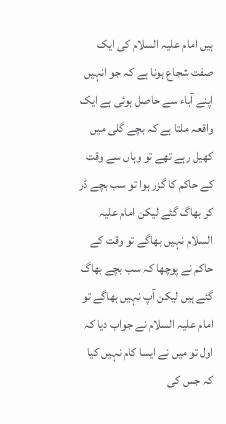ہیں امام علیہ السلام کی ایک صفت شجاع ہونا ہے کہ جو انہیں اپنے آباء سے حاصل ہوئی ہے ایک واقعہ ملتا ہے کہ بچے گلی میں کھیل رہے تھے تو وہاں سے وقت کے حاکم کا گزر ہوا تو سب بچے ڈر کر بھاگ گئے لیکن امام علیہ السلام نہیں بھاگے تو وقت کے حاکم نے پوچھا کہ سب بچے بھاگ گئے ہیں لیکن آپ نہیں بھاگے تو امام علیہ السلام نے جواب دیا کہ اول تو میں نے ایسا کام نہیں کیا کہ جس کی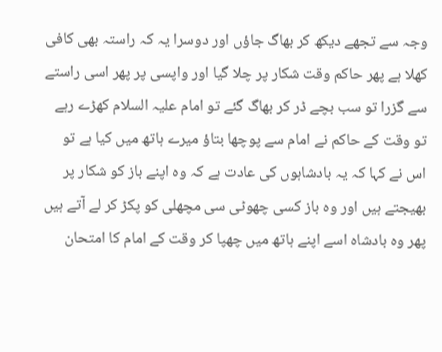وجہ سے تجھے دیکھ کر بھاگ جاؤں اور دوسرا یہ کہ راستہ بھی کافی کھلا ہے پھر حاکم وقت شکار پر چلا گیا اور واپسی پر پھر اسی راستے سے گزرا تو سب بچے ڈر کر بھاگ گئے تو امام علیہ السلام کھڑے رہے تو وقت کے حاکم نے امام سے پوچھا بتاؤ میرے ہاتھ میں کیا ہے تو اس نے کہا کہ یہ بادشاہوں کی عادت ہے کہ وہ اپنے باز کو شکار پر بھیجتے ہیں اور وہ باز کسی چھوٹی سی مچھلی کو پکڑ کر لے آتے ہیں پھر وہ بادشاہ اسے اپنے ہاتھ میں چھپا کر وقت کے امام کا امتحان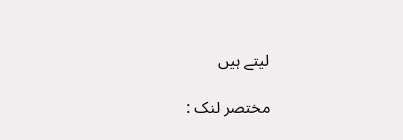لیتے ہیں

مختصر لنک :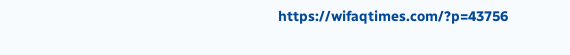https://wifaqtimes.com/?p=43756